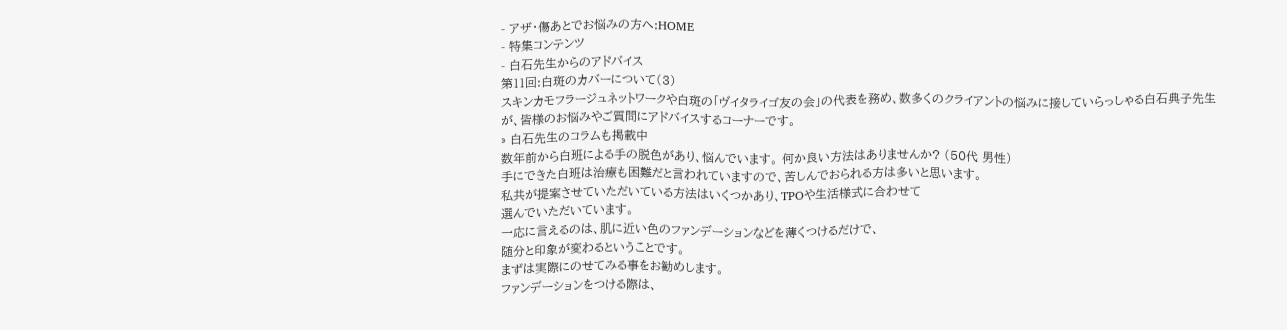- アザ・傷あとでお悩みの方へ:HOME
- 特集コンテンツ
- 白石先生からのアドバイス
第11回:白斑のカバーについて(3)
スキンカモフラージュネットワークや白斑の「ヴイタライゴ友の会」の代表を務め、数多くのクライアントの悩みに接していらっしゃる白石典子先生が、皆様のお悩みやご質問にアドバイスするコーナーです。
» 白石先生のコラムも掲載中
数年前から白班による手の脱色があり、悩んでいます。 何か良い方法はありませんか? (50代 男性)
手にできた白班は治療も困難だと言われていますので、苦しんでおられる方は多いと思います。
私共が提案させていただいている方法はいくつかあり、TPOや生活様式に合わせて
選んでいただいています。
一応に言えるのは、肌に近い色のファンデーションなどを薄くつけるだけで、
随分と印象が変わるということです。
まずは実際にのせてみる事をお勧めします。
ファンデーションをつける際は、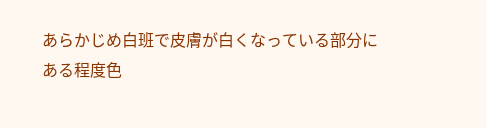あらかじめ白班で皮膚が白くなっている部分に
ある程度色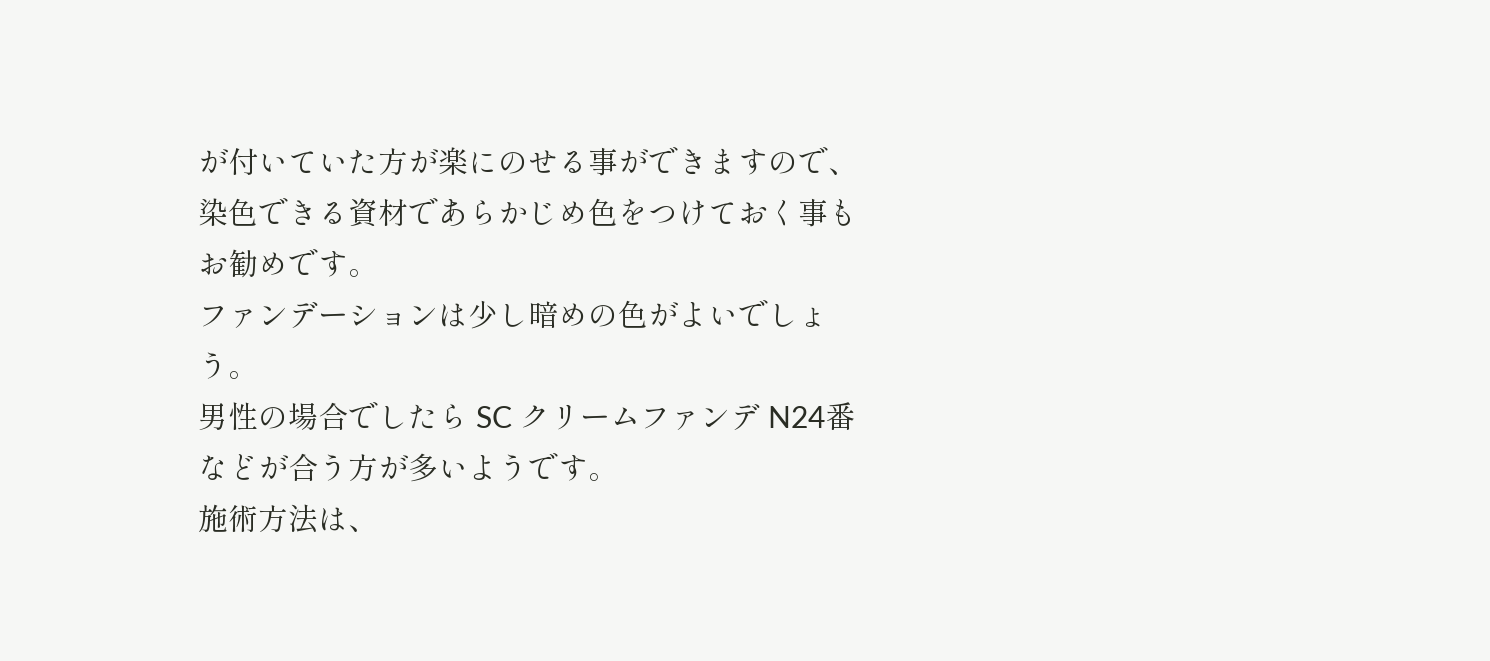が付いていた方が楽にのせる事ができますので、
染色できる資材であらかじめ色をつけておく事もお勧めです。
ファンデーションは少し暗めの色がよいでしょう。
男性の場合でしたら SC クリームファンデ N24番などが合う方が多いようです。
施術方法は、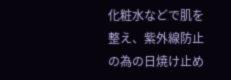化粧水などで肌を整え、紫外線防止の為の日焼け止め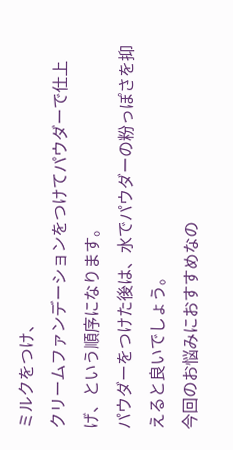ミルクをつけ、
クリームファンデーションをつけてパウダーで仕上げ、という順序になります。
パウダーをつけた後は、水でパウダーの粉っぽさを抑えると良いでしょう。
今回のお悩みにおすすめなの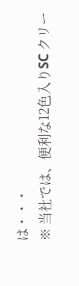は・・・
※ 当社では、便利な12色入りSC クリー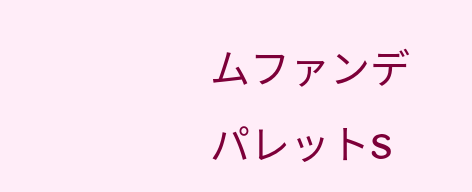ムファンデ パレットS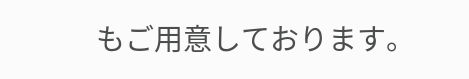もご用意しております。